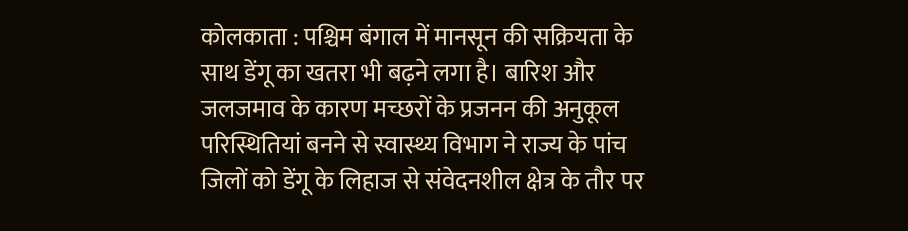कोलकाता : पश्चिम बंगाल में मानसून की सक्रियता के साथ डेंगू का खतरा भी बढ़ने लगा है। बारिश और जलजमाव के कारण मच्छरों के प्रजनन की अनुकूल परिस्थितियां बनने से स्वास्थ्य विभाग ने राज्य के पांच जिलों को डेंगू के लिहाज से संवेदनशील क्षेत्र के तौर पर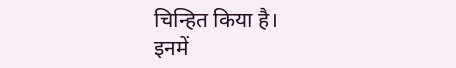चिन्हित किया है।
इनमें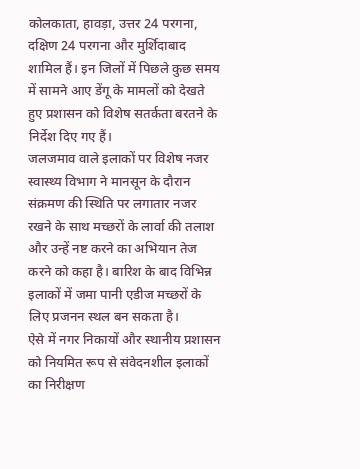कोलकाता, हावड़ा, उत्तर 24 परगना, दक्षिण 24 परगना और मुर्शिदाबाद शामिल हैं। इन जिलों में पिछले कुछ समय में सामने आए डेंगू के मामलों को देखते हुए प्रशासन को विशेष सतर्कता बरतने के निर्देश दिए गए हैं।
जलजमाव वाले इलाकों पर विशेष नजर
स्वास्थ्य विभाग ने मानसून के दौरान संक्रमण की स्थिति पर लगातार नजर रखने के साथ मच्छरों के लार्वा की तलाश और उन्हें नष्ट करने का अभियान तेज करने को कहा है। बारिश के बाद विभिन्न इलाकों में जमा पानी एडीज मच्छरों के लिए प्रजनन स्थल बन सकता है।
ऐसे में नगर निकायों और स्थानीय प्रशासन को नियमित रूप से संवेदनशील इलाकों का निरीक्षण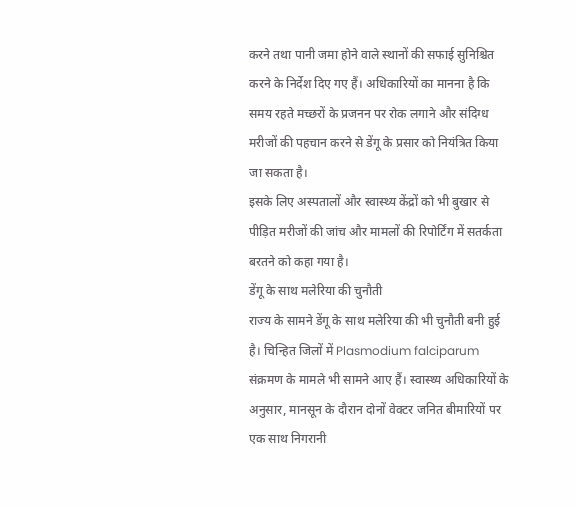करने तथा पानी जमा होने वाले स्थानों की सफाई सुनिश्चित करने के निर्देश दिए गए हैं। अधिकारियों का मानना है कि समय रहते मच्छरों के प्रजनन पर रोक लगाने और संदिग्ध मरीजों की पहचान करने से डेंगू के प्रसार को नियंत्रित किया जा सकता है।
इसके लिए अस्पतालों और स्वास्थ्य केंद्रों को भी बुखार से पीड़ित मरीजों की जांच और मामलों की रिपोर्टिंग में सतर्कता बरतने को कहा गया है।
डेंगू के साथ मलेरिया की चुनौती
राज्य के सामने डेंगू के साथ मलेरिया की भी चुनौती बनी हुई है। चिन्हित जिलों में Plasmodium falciparum संक्रमण के मामले भी सामने आए हैं। स्वास्थ्य अधिकारियों के अनुसार, मानसून के दौरान दोनों वेक्टर जनित बीमारियों पर एक साथ निगरानी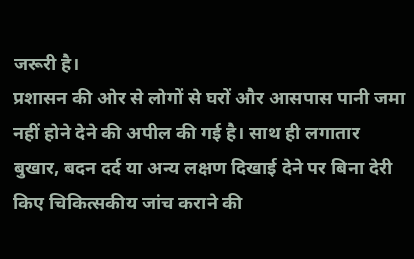जरूरी है।
प्रशासन की ओर से लोगों से घरों और आसपास पानी जमा नहीं होने देने की अपील की गई है। साथ ही लगातार बुखार, बदन दर्द या अन्य लक्षण दिखाई देने पर बिना देरी किए चिकित्सकीय जांच कराने की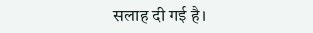सलाह दी गई है।